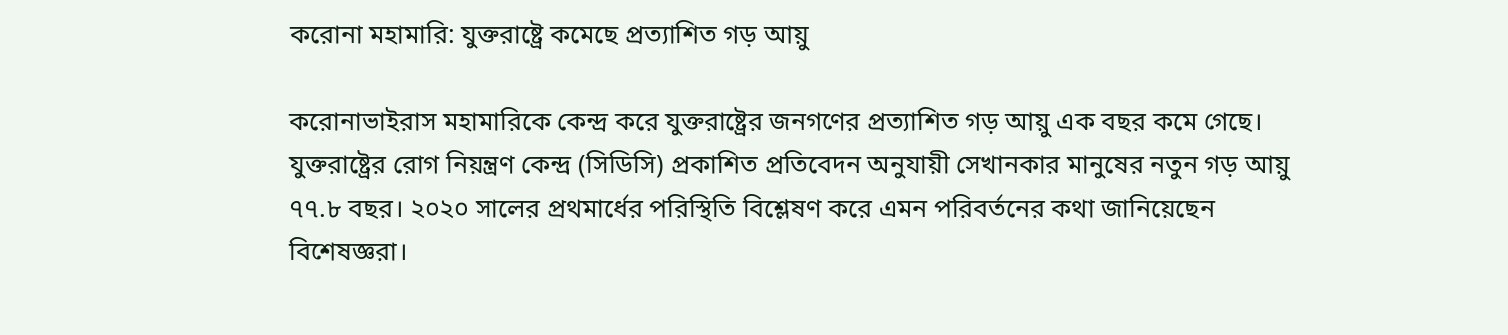করোনা মহামারি: যুক্তরাষ্ট্রে কমেছে প্রত্যাশিত গড় আয়ু

করোনাভাইরাস মহামারিকে কেন্দ্র করে যুক্তরাষ্ট্রের জনগণের প্রত্যাশিত গড় আয়ু এক বছর কমে গেছে। যুক্তরাষ্ট্রের রোগ নিয়ন্ত্রণ কেন্দ্র (সিডিসি) প্রকাশিত প্রতিবেদন অনুযায়ী সেখানকার মানুষের নতুন গড় আয়ু ৭৭.৮ বছর। ২০২০ সালের প্রথমার্ধের পরিস্থিতি বিশ্লেষণ করে এমন পরিবর্তনের কথা জানিয়েছেন বিশেষজ্ঞরা।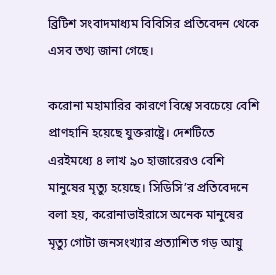ব্রিটিশ সংবাদমাধ্যম বিবিসির প্রতিবেদন থেকে এসব তথ্য জানা গেছে।

করোনা মহামারির কারণে বিশ্বে সবচেয়ে বেশি প্রাণহানি হয়েছে যুক্তরাষ্ট্রে। দেশটিতে এরইমধ্যে ৪ লাখ ৯০ হাজারেরও বেশি মানুষের মৃত্যু হয়েছে। সিডিসি’র প্রতিবেদনে বলা হয়, করোনাভাইরাসে অনেক মানুষের মৃত্যু গোটা জনসংখ্যার প্রত্যাশিত গড় আয়ু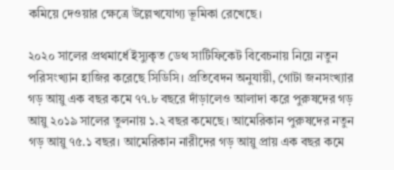কমিয়ে দেওয়ার ক্ষেত্রে উল্লেখযোগ্য ভূমিকা রেখেছে।

২০২০ সালের প্রথমার্ধে ইস্যুকৃত ডেথ সার্টিফিকেট বিবেচনায় নিয়ে নতুন পরিসংখ্যান হাজির করেছে সিডিসি। প্রতিবেদন অনুযায়ী, গোটা জনসংখ্যার গড় আয়ু এক বছর কমে ৭৭.৮ বছরে দাঁড়ালেও আলাদা করে পুরুষদের গড় আয়ু ২০১৯ সালের তুলনায় ১.২ বছর কমেছে। আমেরিকান পুরুষদের নতুন গড় আয়ু ৭৫.১ বছর। আমেরিকান নারীদের গড় আয়ু প্রায় এক বছর কমে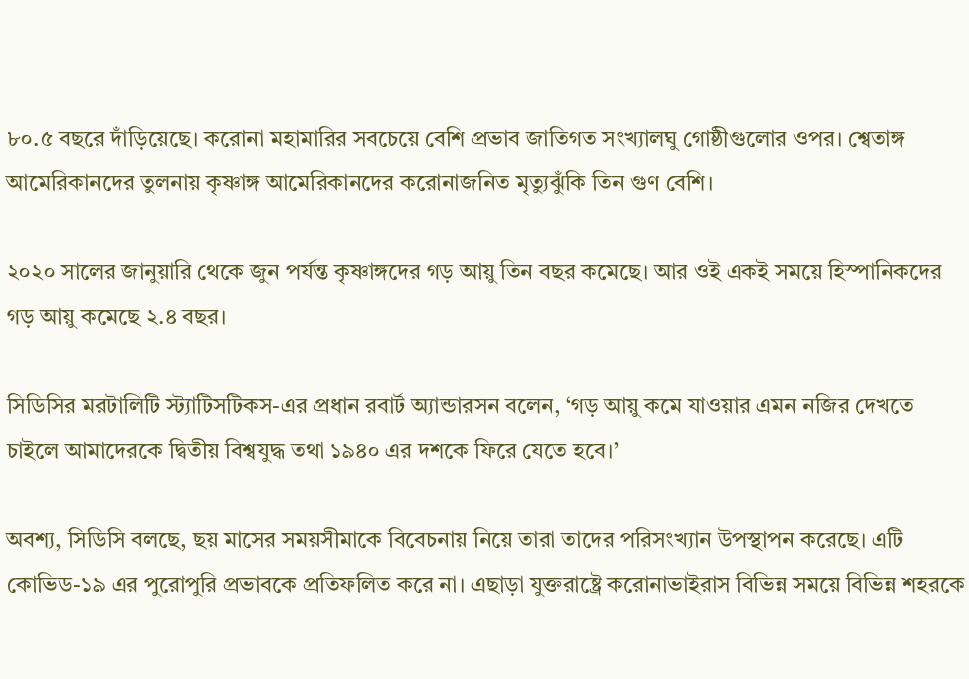৮০.৫ বছরে দাঁড়িয়েছে। করোনা মহামারির সবচেয়ে বেশি প্রভাব জাতিগত সংখ্যালঘু গোষ্ঠীগুলোর ওপর। শ্বেতাঙ্গ আমেরিকানদের তুলনায় কৃষ্ণাঙ্গ আমেরিকানদের করোনাজনিত মৃত্যুঝুঁকি তিন গুণ বেশি।

২০২০ সালের জানুয়ারি থেকে জুন পর্যন্ত কৃষ্ণাঙ্গদের গড় আয়ু তিন বছর কমেছে। আর ওই একই সময়ে হিস্পানিকদের গড় আয়ু কমেছে ২.৪ বছর।

সিডিসির মরটালিটি স্ট্যাটিসটিকস-এর প্রধান রবার্ট অ্যান্ডারসন বলেন, ‘গড় আয়ু কমে যাওয়ার এমন নজির দেখতে চাইলে আমাদেরকে দ্বিতীয় বিশ্বযুদ্ধ তথা ১৯৪০ এর দশকে ফিরে যেতে হবে।’

অবশ্য, সিডিসি বলছে, ছয় মাসের সময়সীমাকে বিবেচনায় নিয়ে তারা তাদের পরিসংখ্যান উপস্থাপন করেছে। এটি কোভিড-১৯ এর পুরোপুরি প্রভাবকে প্রতিফলিত করে না। এছাড়া যুক্তরাষ্ট্রে করোনাভাইরাস বিভিন্ন সময়ে বিভিন্ন শহরকে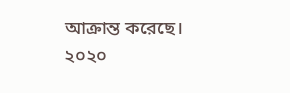আক্রান্ত করেছে। ২০২০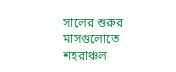সালের শুরুর মাসগুলোতে শহরাঞ্চল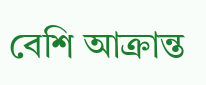বেশি আক্রান্ত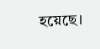হয়েছে।